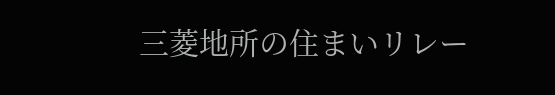三菱地所の住まいリレー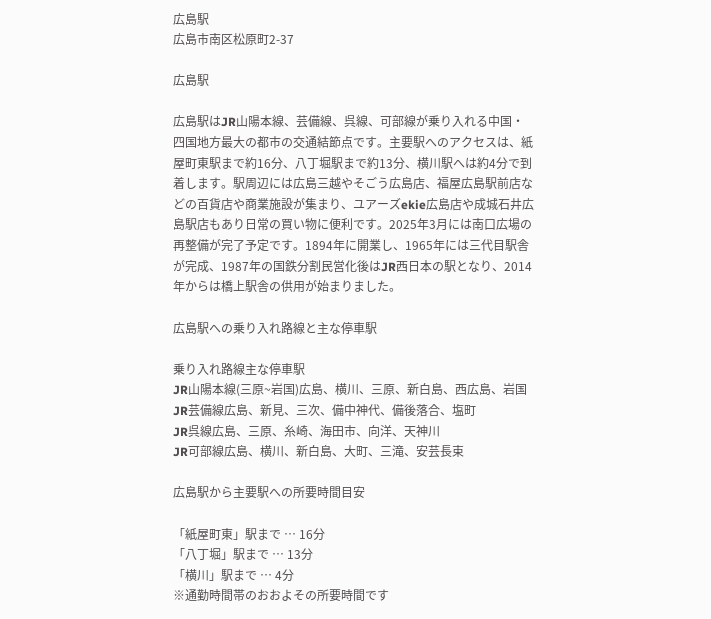広島駅
広島市南区松原町2-37

広島駅

広島駅はJR山陽本線、芸備線、呉線、可部線が乗り入れる中国・四国地方最大の都市の交通結節点です。主要駅へのアクセスは、紙屋町東駅まで約16分、八丁堀駅まで約13分、横川駅へは約4分で到着します。駅周辺には広島三越やそごう広島店、福屋広島駅前店などの百貨店や商業施設が集まり、ユアーズekie広島店や成城石井広島駅店もあり日常の買い物に便利です。2025年3月には南口広場の再整備が完了予定です。1894年に開業し、1965年には三代目駅舎が完成、1987年の国鉄分割民営化後はJR西日本の駅となり、2014年からは橋上駅舎の供用が始まりました。

広島駅への乗り入れ路線と主な停車駅

乗り入れ路線主な停車駅
JR山陽本線(三原~岩国)広島、横川、三原、新白島、西広島、岩国
JR芸備線広島、新見、三次、備中神代、備後落合、塩町
JR呉線広島、三原、糸崎、海田市、向洋、天神川
JR可部線広島、横川、新白島、大町、三滝、安芸長束

広島駅から主要駅への所要時間目安

「紙屋町東」駅まで … 16分
「八丁堀」駅まで … 13分
「横川」駅まで … 4分
※通勤時間帯のおおよその所要時間です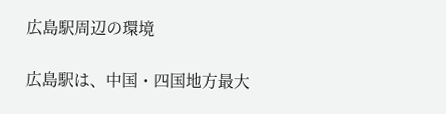広島駅周辺の環境

広島駅は、中国・四国地方最大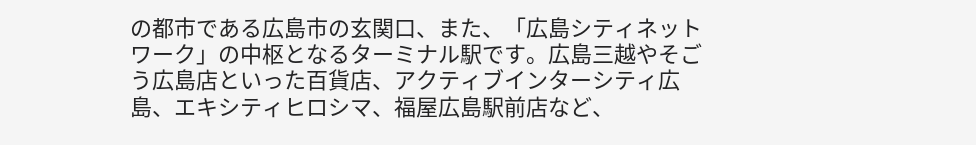の都市である広島市の玄関口、また、「広島シティネットワーク」の中枢となるターミナル駅です。広島三越やそごう広島店といった百貨店、アクティブインターシティ広島、エキシティヒロシマ、福屋広島駅前店など、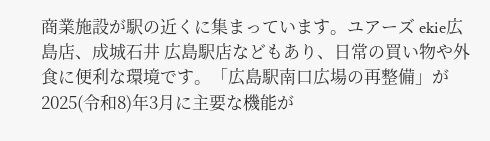商業施設が駅の近くに集まっています。ユアーズ ekie広島店、成城石井 広島駅店などもあり、日常の買い物や外食に便利な環境です。「広島駅南口広場の再整備」が2025(令和8)年3月に主要な機能が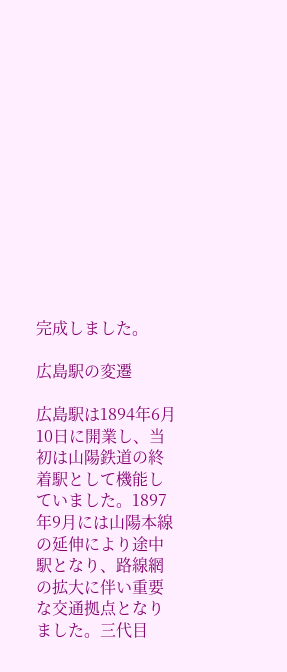完成しました。

広島駅の変遷

広島駅は1894年6月10日に開業し、当初は山陽鉄道の終着駅として機能していました。1897年9月には山陽本線の延伸により途中駅となり、路線網の拡大に伴い重要な交通拠点となりました。三代目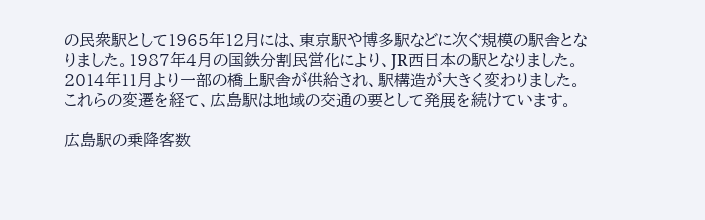の民衆駅として1965年12月には、東京駅や博多駅などに次ぐ規模の駅舎となりました。1987年4月の国鉄分割民営化により、JR西日本の駅となりました。2014年11月より一部の橋上駅舎が供給され、駅構造が大きく変わりました。これらの変遷を経て、広島駅は地域の交通の要として発展を続けています。

広島駅の乗降客数